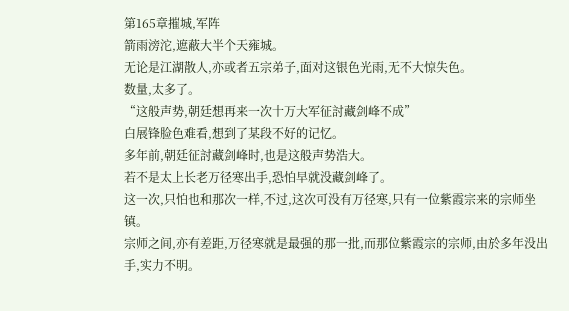第165章摧城,军阵
箭雨滂沱,遮蔽大半个天雍城。
无论是江湖散人,亦或者五宗弟子,面对这银色光雨,无不大惊失色。
数量,太多了。
“这般声势,朝廷想再来一次十万大军征討藏剑峰不成”
白展锋脸色难看,想到了某段不好的记忆。
多年前,朝廷征討藏剑峰时,也是这般声势浩大。
若不是太上长老万径寒出手,恐怕早就没藏剑峰了。
这一次,只怕也和那次一样,不过,这次可没有万径寒,只有一位紫霞宗来的宗师坐镇。
宗师之间,亦有差距,万径寒就是最强的那一批,而那位紫霞宗的宗师,由於多年没出手,实力不明。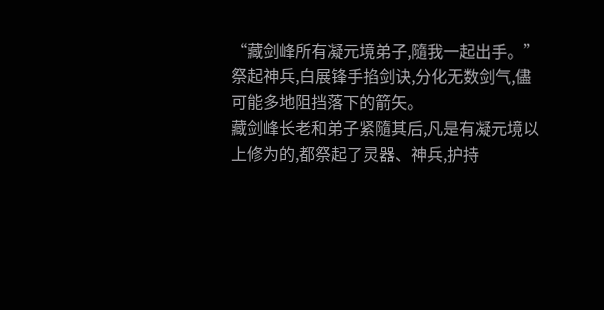“藏剑峰所有凝元境弟子,隨我一起出手。”
祭起神兵,白展锋手掐剑诀,分化无数剑气,儘可能多地阻挡落下的箭矢。
藏剑峰长老和弟子紧隨其后,凡是有凝元境以上修为的,都祭起了灵器、神兵,护持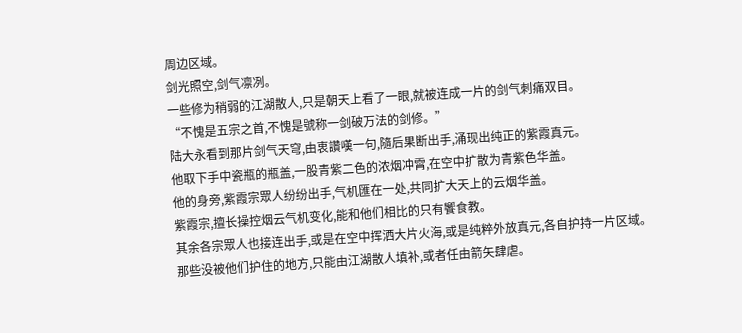周边区域。
剑光照空,剑气凛冽。
一些修为稍弱的江湖散人,只是朝天上看了一眼,就被连成一片的剑气刺痛双目。
“不愧是五宗之首,不愧是號称一剑破万法的剑修。”
陆大永看到那片剑气天穹,由衷讚嘆一句,隨后果断出手,涌现出纯正的紫霞真元。
他取下手中瓷瓶的瓶盖,一股青紫二色的浓烟冲霄,在空中扩散为青紫色华盖。
他的身旁,紫霞宗眾人纷纷出手,气机匯在一处,共同扩大天上的云烟华盖。
紫霞宗,擅长操控烟云气机变化,能和他们相比的只有饗食教。
其余各宗眾人也接连出手,或是在空中挥洒大片火海,或是纯粹外放真元,各自护持一片区域。
那些没被他们护住的地方,只能由江湖散人填补,或者任由箭矢肆虐。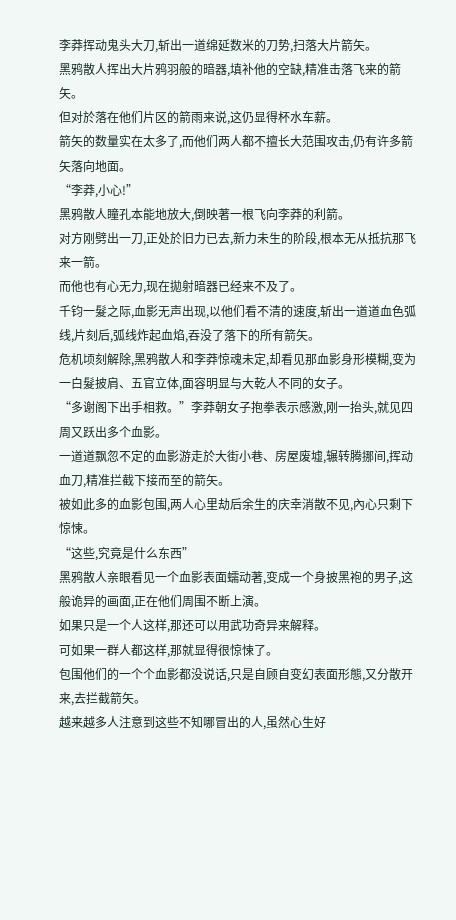李莽挥动鬼头大刀,斩出一道绵延数米的刀势,扫落大片箭矢。
黑鸦散人挥出大片鸦羽般的暗器,填补他的空缺,精准击落飞来的箭矢。
但对於落在他们片区的箭雨来说,这仍显得杯水车薪。
箭矢的数量实在太多了,而他们两人都不擅长大范围攻击,仍有许多箭矢落向地面。
“李莽,小心!”
黑鸦散人瞳孔本能地放大,倒映著一根飞向李莽的利箭。
对方刚劈出一刀,正处於旧力已去,新力未生的阶段,根本无从抵抗那飞来一箭。
而他也有心无力,现在拋射暗器已经来不及了。
千钧一髮之际,血影无声出现,以他们看不清的速度,斩出一道道血色弧线,片刻后,弧线炸起血焰,吞没了落下的所有箭矢。
危机顷刻解除,黑鸦散人和李莽惊魂未定,却看见那血影身形模糊,变为一白髮披肩、五官立体,面容明显与大乾人不同的女子。
“多谢阁下出手相救。”李莽朝女子抱拳表示感激,刚一抬头,就见四周又跃出多个血影。
一道道飘忽不定的血影游走於大街小巷、房屋废墟,辗转腾挪间,挥动血刀,精准拦截下接而至的箭矢。
被如此多的血影包围,两人心里劫后余生的庆幸消散不见,內心只剩下惊悚。
“这些,究竟是什么东西”
黑鸦散人亲眼看见一个血影表面蠕动著,变成一个身披黑袍的男子,这般诡异的画面,正在他们周围不断上演。
如果只是一个人这样,那还可以用武功奇异来解释。
可如果一群人都这样,那就显得很惊悚了。
包围他们的一个个血影都没说话,只是自顾自变幻表面形態,又分散开来,去拦截箭矢。
越来越多人注意到这些不知哪冒出的人,虽然心生好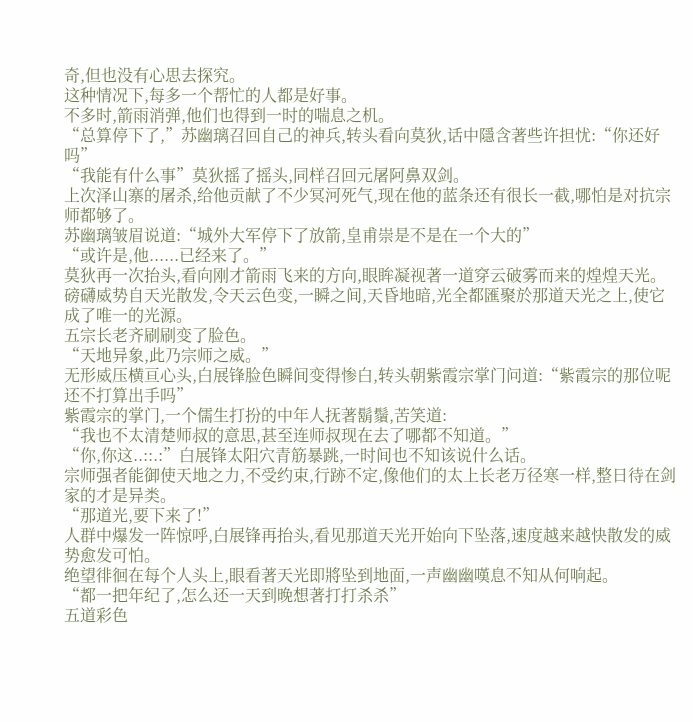奇,但也没有心思去探究。
这种情况下,每多一个帮忙的人都是好事。
不多时,箭雨消弹,他们也得到一时的喘息之机。
“总算停下了,”苏幽璃召回自己的神兵,转头看向莫狄,话中隱含著些许担忧:“你还好吗”
“我能有什么事”莫狄摇了摇头,同样召回元屠阿鼻双剑。
上次泽山寨的屠杀,给他贡献了不少冥河死气,现在他的蓝条还有很长一截,哪怕是对抗宗师都够了。
苏幽璃皱眉说道:“城外大军停下了放箭,皇甫崇是不是在一个大的”
“或许是,他......已经来了。”
莫狄再一次抬头,看向刚才箭雨飞来的方向,眼眸凝视著一道穿云破雾而来的煌煌天光。
磅礴威势自天光散发,令天云色变,一瞬之间,天昏地暗,光全都匯聚於那道天光之上,使它成了唯一的光源。
五宗长老齐刷刷变了脸色。
“天地异象,此乃宗师之威。”
无形威压横亘心头,白展锋脸色瞬间变得惨白,转头朝紫霞宗掌门问道:“紫霞宗的那位呢还不打算出手吗”
紫霞宗的掌门,一个儒生打扮的中年人抚著鬍鬚,苦笑道:
“我也不太清楚师叔的意思,甚至连师叔现在去了哪都不知道。”
“你,你这..::.:”白展锋太阳穴青筋暴跳,一时间也不知该说什么话。
宗师强者能御使天地之力,不受约束,行跡不定,像他们的太上长老万径寒一样,整日待在剑家的才是异类。
“那道光,要下来了!”
人群中爆发一阵惊呼,白展锋再抬头,看见那道天光开始向下坠落,速度越来越快散发的威势愈发可怕。
绝望徘徊在每个人头上,眼看著天光即將坠到地面,一声幽幽嘆息不知从何响起。
“都一把年纪了,怎么还一天到晚想著打打杀杀”
五道彩色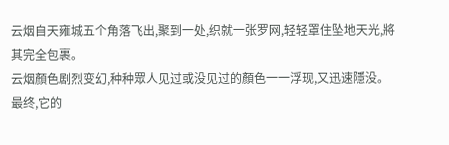云烟自天雍城五个角落飞出,聚到一处,织就一张罗网,轻轻罩住坠地天光,將其完全包裹。
云烟顏色剧烈变幻,种种眾人见过或没见过的顏色一一浮现,又迅速隱没。
最终,它的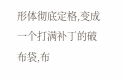形体彻底定格,变成一个打满补丁的破布袋,布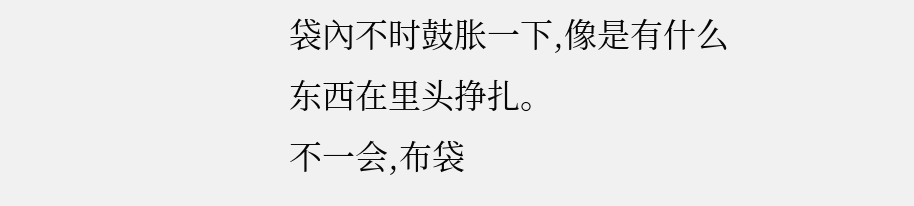袋內不时鼓胀一下,像是有什么东西在里头挣扎。
不一会,布袋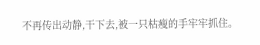不再传出动静,干下去,被一只枯瘦的手牢牢抓住。